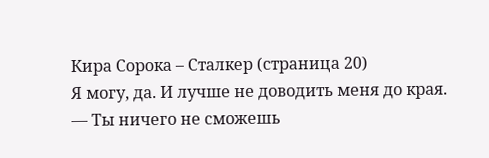Кира Сорока – Сталкер (страница 20)
Я могу, да. И лучше не доводить меня до края.
— Ты ничего не сможешь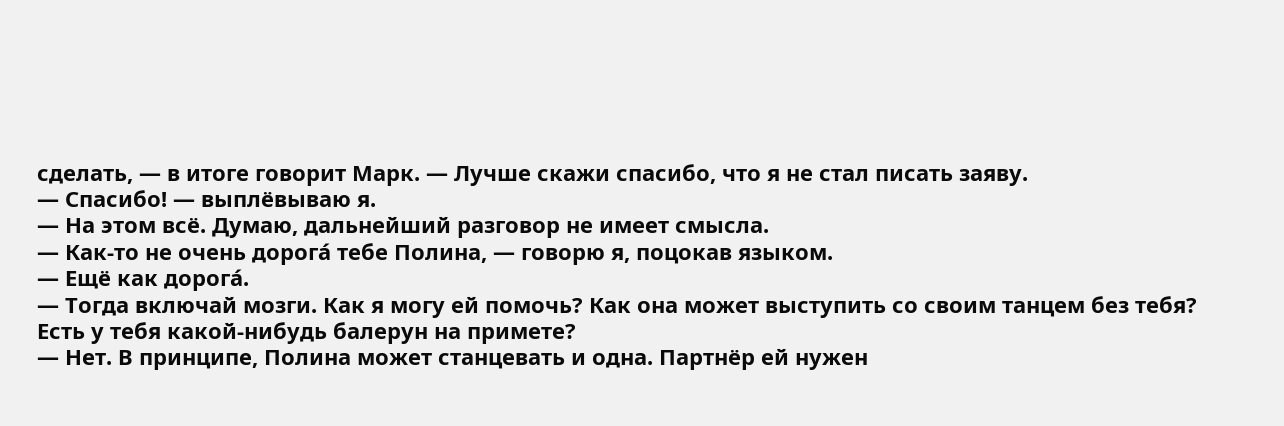сделать, — в итоге говорит Марк. — Лучше скажи спасибо, что я не стал писать заяву.
— Спасибо! — выплёвываю я.
— На этом всё. Думаю, дальнейший разговор не имеет смысла.
— Как-то не очень дорога́ тебе Полина, — говорю я, поцокав языком.
— Ещё как дорога́.
— Тогда включай мозги. Как я могу ей помочь? Как она может выступить со своим танцем без тебя? Есть у тебя какой-нибудь балерун на примете?
— Нет. В принципе, Полина может станцевать и одна. Партнёр ей нужен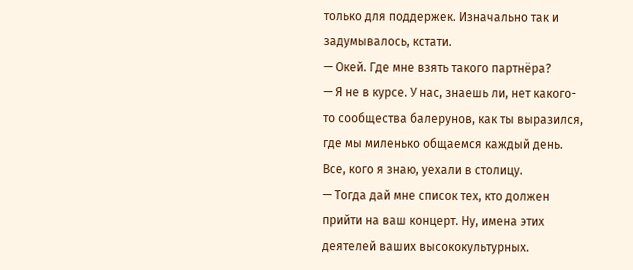только для поддержек. Изначально так и задумывалось, кстати.
— Окей. Где мне взять такого партнёра?
— Я не в курсе. У нас, знаешь ли, нет какого-то сообщества балерунов, как ты выразился, где мы миленько общаемся каждый день. Все, кого я знаю, уехали в столицу.
— Тогда дай мне список тех, кто должен прийти на ваш концерт. Ну, имена этих деятелей ваших высококультурных.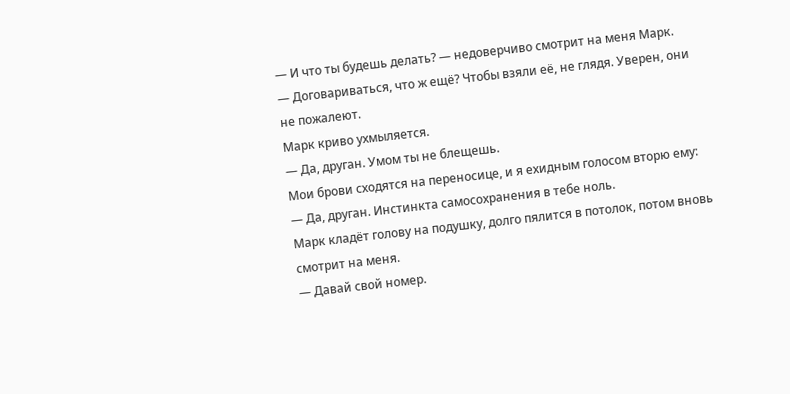— И что ты будешь делать? — недоверчиво смотрит на меня Марк.
— Договариваться, что ж ещё? Чтобы взяли её, не глядя. Уверен, они не пожалеют.
Марк криво ухмыляется.
— Да, друган. Умом ты не блещешь.
Мои брови сходятся на переносице, и я ехидным голосом вторю ему:
— Да, друган. Инстинкта самосохранения в тебе ноль.
Марк кладёт голову на подушку, долго пялится в потолок, потом вновь смотрит на меня.
— Давай свой номер.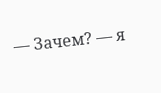— Зачем? — я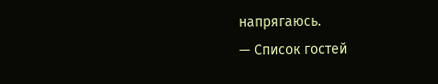напрягаюсь.
— Список гостей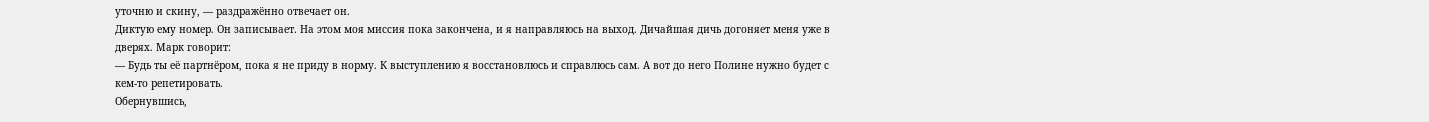уточню и скину, — раздражённо отвечает он.
Диктую ему номер. Он записывает. На этом моя миссия пока закончена, и я направляюсь на выход. Дичайшая дичь догоняет меня уже в дверях. Марк говорит:
— Будь ты её партнёром, пока я не приду в норму. К выступлению я восстановлюсь и справлюсь сам. А вот до него Полине нужно будет с кем-то репетировать.
Обернувшись,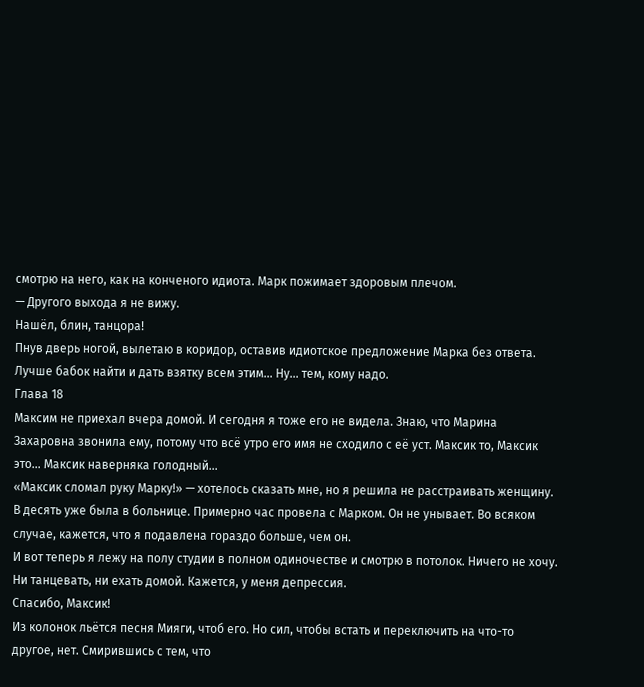смотрю на него, как на конченого идиота. Марк пожимает здоровым плечом.
— Другого выхода я не вижу.
Нашёл, блин, танцора!
Пнув дверь ногой, вылетаю в коридор, оставив идиотское предложение Марка без ответа.
Лучше бабок найти и дать взятку всем этим... Ну... тем, кому надо.
Глава 18
Максим не приехал вчера домой. И сегодня я тоже его не видела. Знаю, что Марина Захаровна звонила ему, потому что всё утро его имя не сходило с её уст. Максик то, Максик это... Максик наверняка голодный...
«Максик сломал руку Марку!» — хотелось сказать мне, но я решила не расстраивать женщину.
В десять уже была в больнице. Примерно час провела с Марком. Он не унывает. Во всяком случае, кажется, что я подавлена гораздо больше, чем он.
И вот теперь я лежу на полу студии в полном одиночестве и смотрю в потолок. Ничего не хочу. Ни танцевать, ни ехать домой. Кажется, у меня депрессия.
Спасибо, Максик!
Из колонок льётся песня Мияги, чтоб его. Но сил, чтобы встать и переключить на что-то другое, нет. Смирившись с тем, что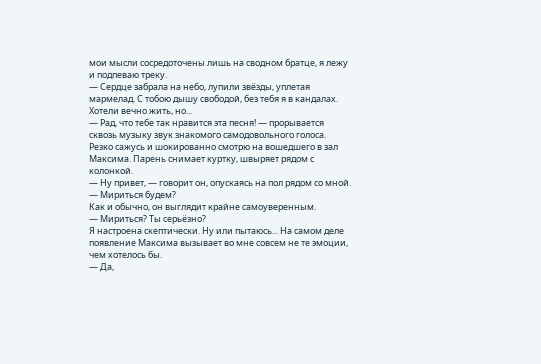мои мысли сосредоточены лишь на сводном братце, я лежу и подпеваю треку.
— Сердце забрала на небо, лупили звёзды, уплетая мармелад. С тобою дышу свободой, без тебя я в кандалах. Хотели вечно жить, но...
— Рад, что тебе так нравится эта песня! — прорывается сквозь музыку звук знакомого самодовольного голоса.
Резко сажусь и шокированно смотрю на вошедшего в зал Максима. Парень снимает куртку, швыряет рядом с колонкой.
— Ну привет, — говорит он, опускаясь на пол рядом со мной. — Мириться будем?
Как и обычно, он выглядит крайне самоуверенным.
— Мириться? Ты серьёзно?
Я настроена скептически. Ну или пытаюсь... На самом деле появление Максима вызывает во мне совсем не те эмоции, чем хотелось бы.
— Да,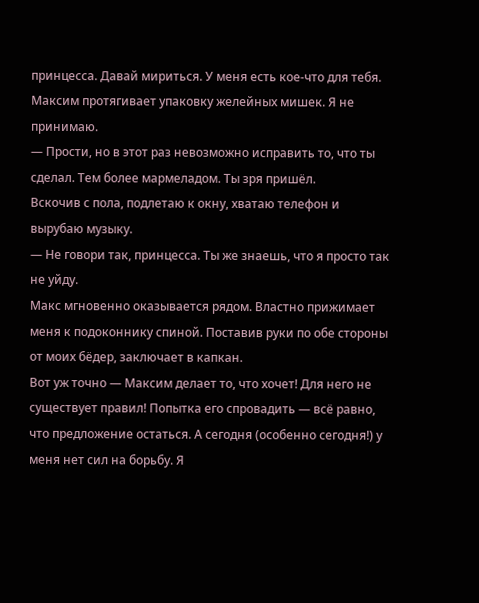принцесса. Давай мириться. У меня есть кое-что для тебя.
Максим протягивает упаковку желейных мишек. Я не принимаю.
— Прости, но в этот раз невозможно исправить то, что ты сделал. Тем более мармеладом. Ты зря пришёл.
Вскочив с пола, подлетаю к окну, хватаю телефон и вырубаю музыку.
— Не говори так, принцесса. Ты же знаешь, что я просто так не уйду.
Макс мгновенно оказывается рядом. Властно прижимает меня к подоконнику спиной. Поставив руки по обе стороны от моих бёдер, заключает в капкан.
Вот уж точно — Максим делает то, что хочет! Для него не существует правил! Попытка его спровадить — всё равно, что предложение остаться. А сегодня (особенно сегодня!) у меня нет сил на борьбу. Я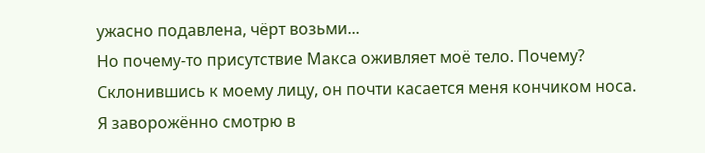ужасно подавлена, чёрт возьми...
Но почему-то присутствие Макса оживляет моё тело. Почему?
Склонившись к моему лицу, он почти касается меня кончиком носа. Я заворожённо смотрю в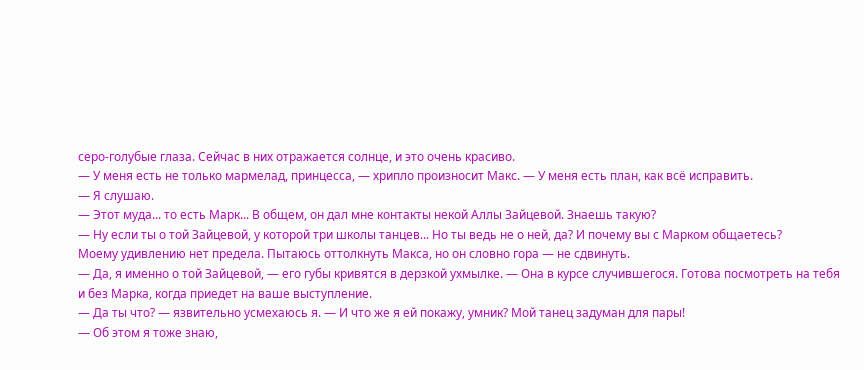серо-голубые глаза. Сейчас в них отражается солнце, и это очень красиво.
— У меня есть не только мармелад, принцесса, — хрипло произносит Макс. — У меня есть план, как всё исправить.
— Я слушаю.
— Этот муда... то есть Марк... В общем, он дал мне контакты некой Аллы Зайцевой. Знаешь такую?
— Ну если ты о той Зайцевой, у которой три школы танцев... Но ты ведь не о ней, да? И почему вы с Марком общаетесь?
Моему удивлению нет предела. Пытаюсь оттолкнуть Макса, но он словно гора — не сдвинуть.
— Да, я именно о той Зайцевой, — его губы кривятся в дерзкой ухмылке. — Она в курсе случившегося. Готова посмотреть на тебя и без Марка, когда приедет на ваше выступление.
— Да ты что? — язвительно усмехаюсь я. — И что же я ей покажу, умник? Мой танец задуман для пары!
— Об этом я тоже знаю,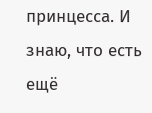принцесса. И знаю, что есть ещё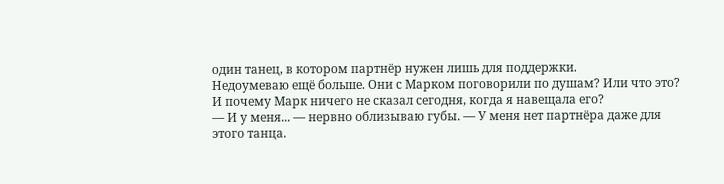один танец, в котором партнёр нужен лишь для поддержки.
Недоумеваю ещё больше. Они с Марком поговорили по душам? Или что это? И почему Марк ничего не сказал сегодня, когда я навещала его?
— И у меня... — нервно облизываю губы. — У меня нет партнёра даже для этого танца.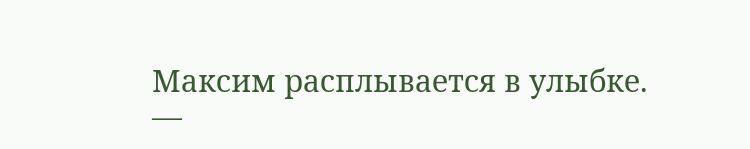Максим расплывается в улыбке.
—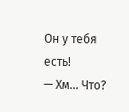Он у тебя есть!
— Хм... Что?